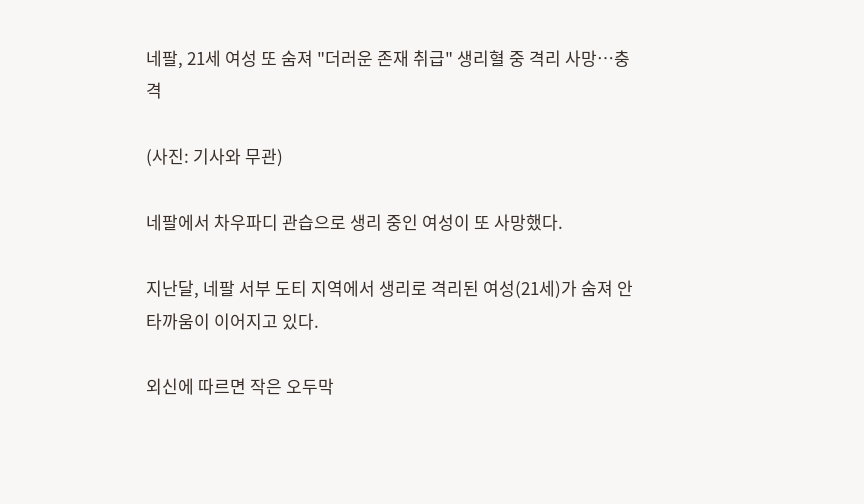네팔, 21세 여성 또 숨져 "더러운 존재 취급" 생리혈 중 격리 사망…충격

(사진: 기사와 무관)

네팔에서 차우파디 관습으로 생리 중인 여성이 또 사망했다.

지난달, 네팔 서부 도티 지역에서 생리로 격리된 여성(21세)가 숨져 안타까움이 이어지고 있다.

외신에 따르면 작은 오두막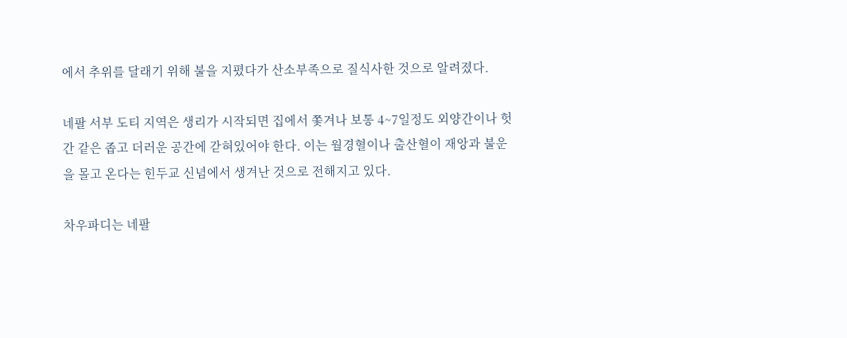에서 추위를 달래기 위해 불을 지폈다가 산소부족으로 질식사한 것으로 알려졌다.

네팔 서부 도티 지역은 생리가 시작되면 집에서 쫓겨나 보통 4~7일정도 외양간이나 헛간 같은 좁고 더러운 공간에 갇혀있어야 한다. 이는 월경혈이나 출산혈이 재앙과 불운을 몰고 온다는 힌두교 신념에서 생겨난 것으로 전해지고 있다.

차우파디는 네팔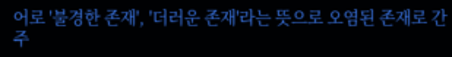어로 '불경한 존재', '더러운 존재'라는 뜻으로 오염된 존재로 간주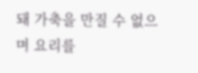돼 가축을 만질 수 없으며 요리를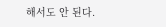해서도 안 된다.